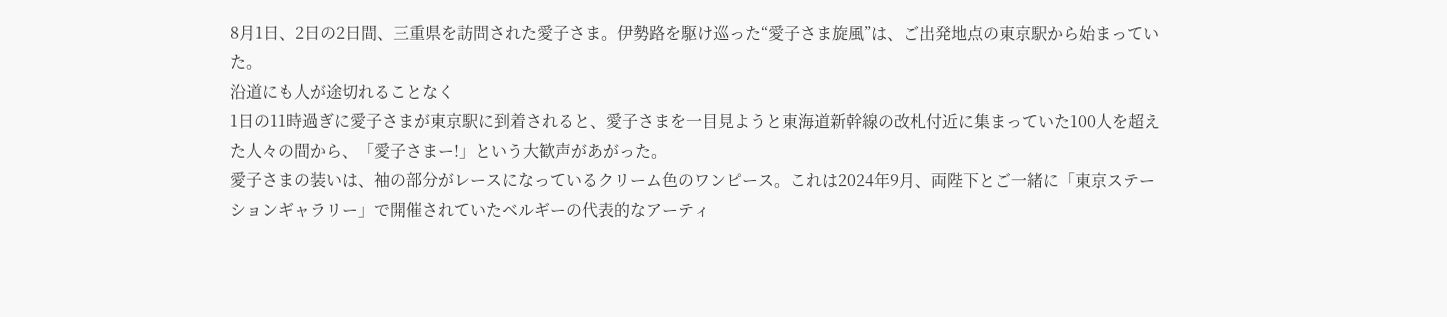8月1日、2日の2日間、三重県を訪問された愛子さま。伊勢路を駆け巡った“愛子さま旋風”は、ご出発地点の東京駅から始まっていた。
沿道にも人が途切れることなく
1日の11時過ぎに愛子さまが東京駅に到着されると、愛子さまを一目見ようと東海道新幹線の改札付近に集まっていた100人を超えた人々の間から、「愛子さまー!」という大歓声があがった。
愛子さまの装いは、袖の部分がレースになっているクリーム色のワンピース。これは2024年9月、両陛下とご一緒に「東京ステーションギャラリー」で開催されていたベルギーの代表的なアーティ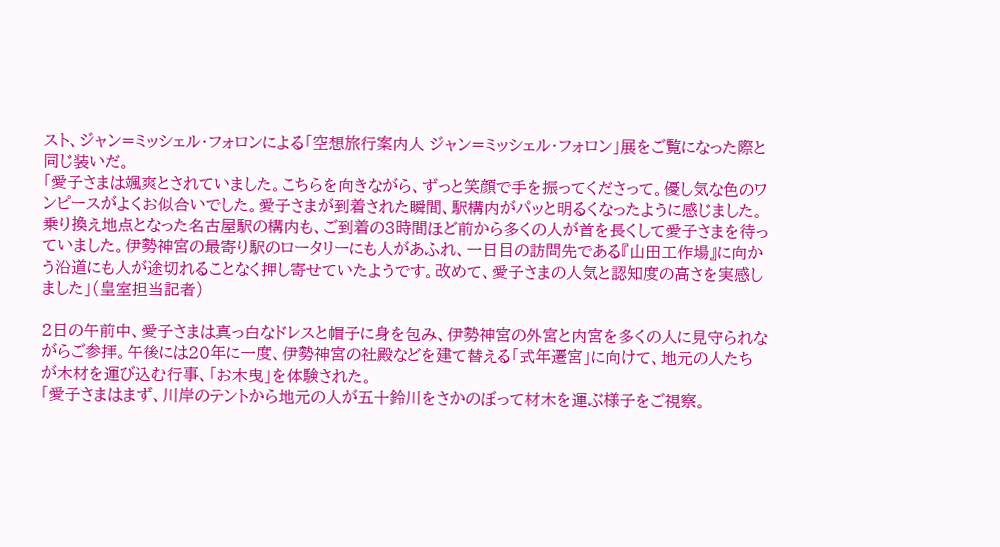スト、ジャン=ミッシェル・フォロンによる「空想旅行案内人 ジャン=ミッシェル・フォロン」展をご覧になった際と同じ装いだ。
「愛子さまは颯爽とされていました。こちらを向きながら、ずっと笑顔で手を振ってくださって。優し気な色のワンピースがよくお似合いでした。愛子さまが到着された瞬間、駅構内がパッと明るくなったように感じました。
乗り換え地点となった名古屋駅の構内も、ご到着の3時間ほど前から多くの人が首を長くして愛子さまを待っていました。伊勢神宮の最寄り駅のロータリーにも人があふれ、一日目の訪問先である『山田工作場』に向かう沿道にも人が途切れることなく押し寄せていたようです。改めて、愛子さまの人気と認知度の高さを実感しました」(皇室担当記者)

2日の午前中、愛子さまは真っ白なドレスと帽子に身を包み、伊勢神宮の外宮と内宮を多くの人に見守られながらご参拝。午後には20年に一度、伊勢神宮の社殿などを建て替える「式年遷宮」に向けて、地元の人たちが木材を運び込む行事、「お木曳」を体験された。
「愛子さまはまず、川岸のテントから地元の人が五十鈴川をさかのぼって材木を運ぶ様子をご視察。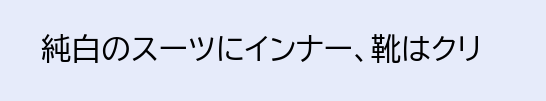純白のスーツにインナー、靴はクリ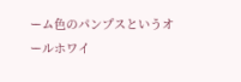ーム色のパンプスというオールホワイ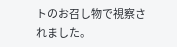トのお召し物で視察されました。